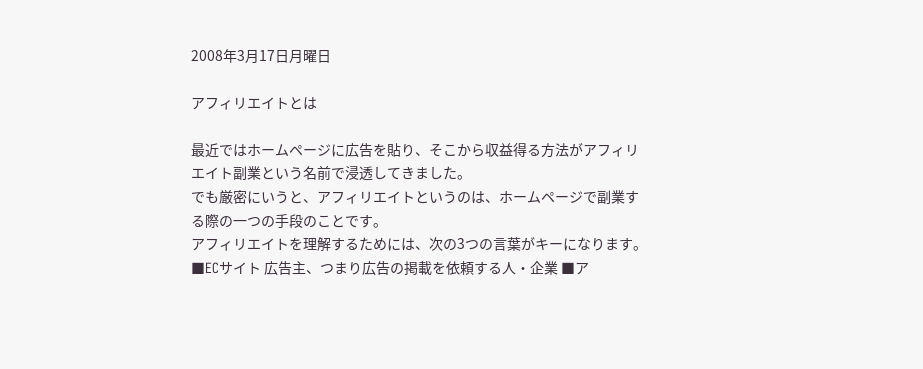2008年3月17日月曜日

アフィリエイトとは

最近ではホームページに広告を貼り、そこから収益得る方法がアフィリエイト副業という名前で浸透してきました。
でも厳密にいうと、アフィリエイトというのは、ホームページで副業する際の一つの手段のことです。
アフィリエイトを理解するためには、次の3つの言葉がキーになります。
■ECサイト 広告主、つまり広告の掲載を依頼する人・企業 ■ア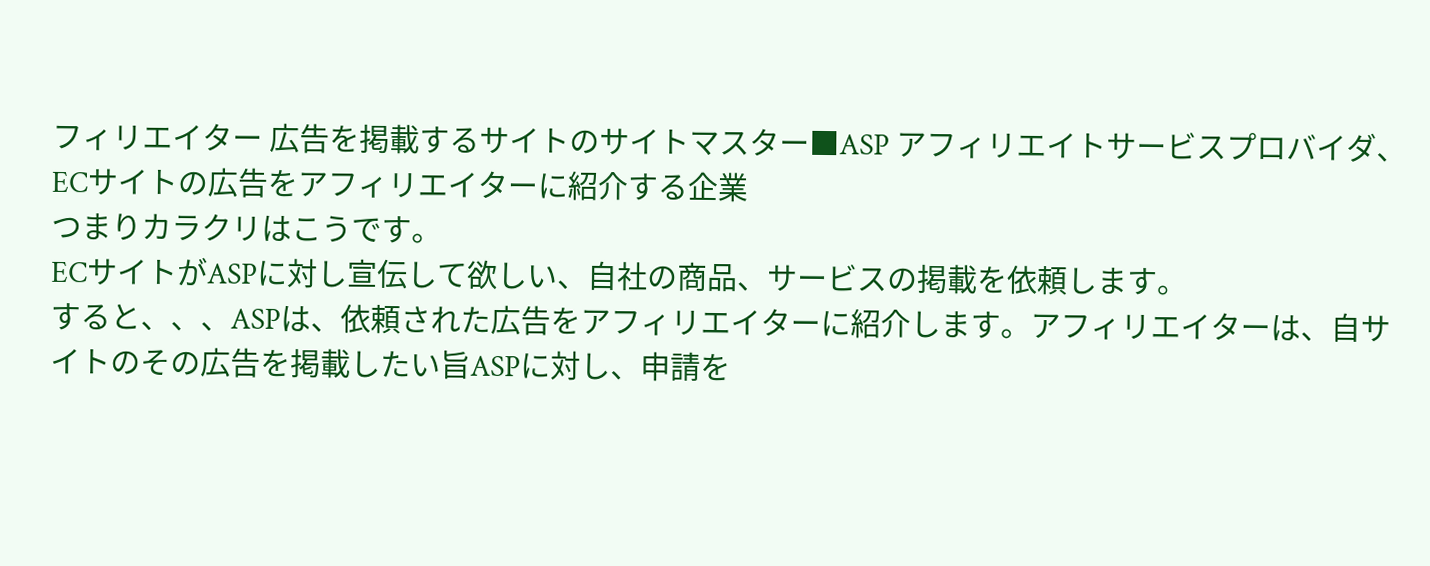フィリエイター 広告を掲載するサイトのサイトマスター■ASP アフィリエイトサービスプロバイダ、ECサイトの広告をアフィリエイターに紹介する企業
つまりカラクリはこうです。
ECサイトがASPに対し宣伝して欲しい、自社の商品、サービスの掲載を依頼します。
すると、、、ASPは、依頼された広告をアフィリエイターに紹介します。アフィリエイターは、自サイトのその広告を掲載したい旨ASPに対し、申請を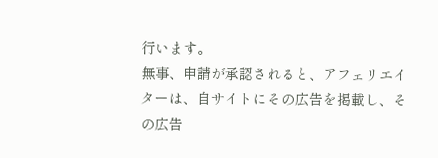行います。
無事、申請が承認されると、アフェリエイターは、自サイトにその広告を掲載し、その広告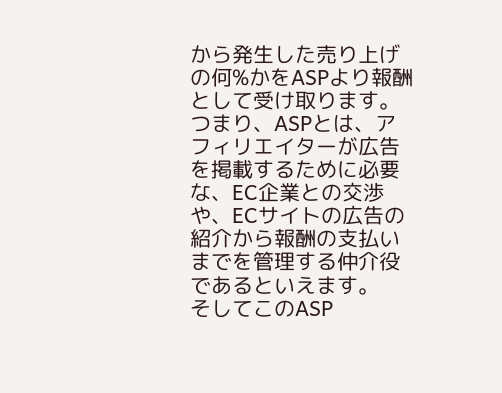から発生した売り上げの何%かをASPより報酬として受け取ります。
つまり、ASPとは、アフィリエイターが広告を掲載するために必要な、EC企業との交渉や、ECサイトの広告の紹介から報酬の支払いまでを管理する仲介役であるといえます。
そしてこのASP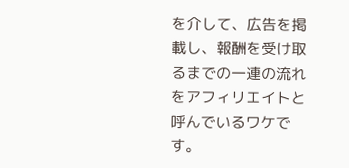を介して、広告を掲載し、報酬を受け取るまでの一連の流れをアフィリエイトと呼んでいるワケです。